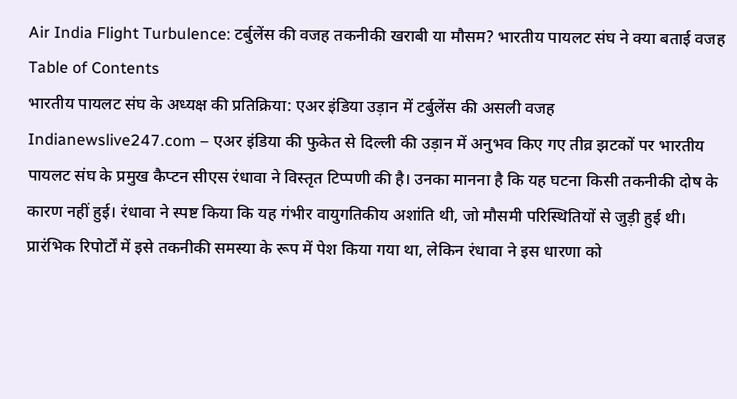Air India Flight Turbulence: टर्बुलेंस की वजह तकनीकी खराबी या मौसम? भारतीय पायलट संघ ने क्या बताई वजह
Table of Contents
भारतीय पायलट संघ के अध्यक्ष की प्रतिक्रिया: एअर इंडिया उड़ान में टर्बुलेंस की असली वजह
Indianewslive247.com – एअर इंडिया की फुकेत से दिल्ली की उड़ान में अनुभव किए गए तीव्र झटकों पर भारतीय पायलट संघ के प्रमुख कैप्टन सीएस रंधावा ने विस्तृत टिप्पणी की है। उनका मानना है कि यह घटना किसी तकनीकी दोष के कारण नहीं हुई। रंधावा ने स्पष्ट किया कि यह गंभीर वायुगतिकीय अशांति थी, जो मौसमी परिस्थितियों से जुड़ी हुई थी।
प्रारंभिक रिपोर्टों में इसे तकनीकी समस्या के रूप में पेश किया गया था, लेकिन रंधावा ने इस धारणा को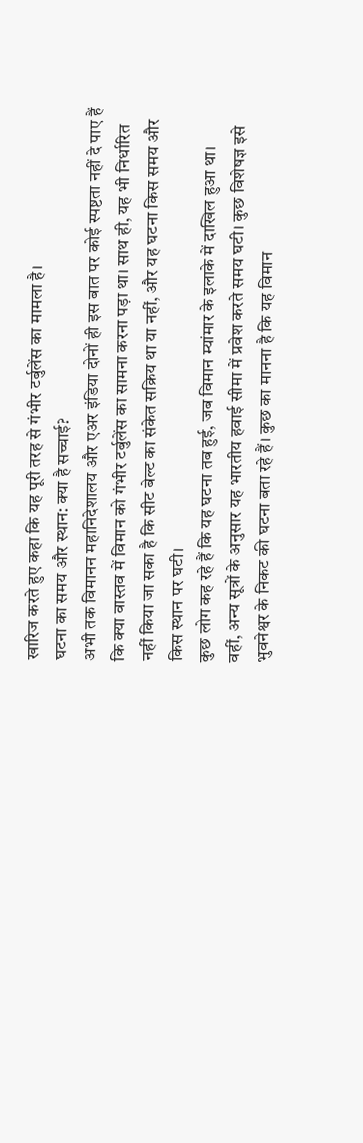खारिज करते हुए कहा कि यह पूरी तरह से गंभीर टर्बुलेंस का मामला है।
घटना का समय और स्थान: क्या है सच्चाई?
अभी तक विमानन महानिदेशालय और एअर इंडिया दोनों ही इस बात पर कोई स्पष्टता नहीं दे पाए हैं कि क्या वास्तव में विमान को गंभीर टर्बुलेंस का सामना करना पड़ा था। साथ ही, यह भी निर्धारित नहीं किया जा सका है कि सीट बेल्ट का संकेत सक्रिय था या नहीं, और यह घटना किस समय और किस स्थान पर घटी।
कुछ लोग कह रहे हैं कि यह घटना तब हुई, जब विमान म्यांमार के इलाके में दाखिल हुआ था।
वहीं, अन्य सूत्रों के अनुसार यह भारतीय हवाई सीमा में प्रवेश करते समय घटी। कुछ विशेषज्ञ इसे भुवनेश्वर के निकट की घटना बता रहे हैं। कुछ का मानना है कि यह विमान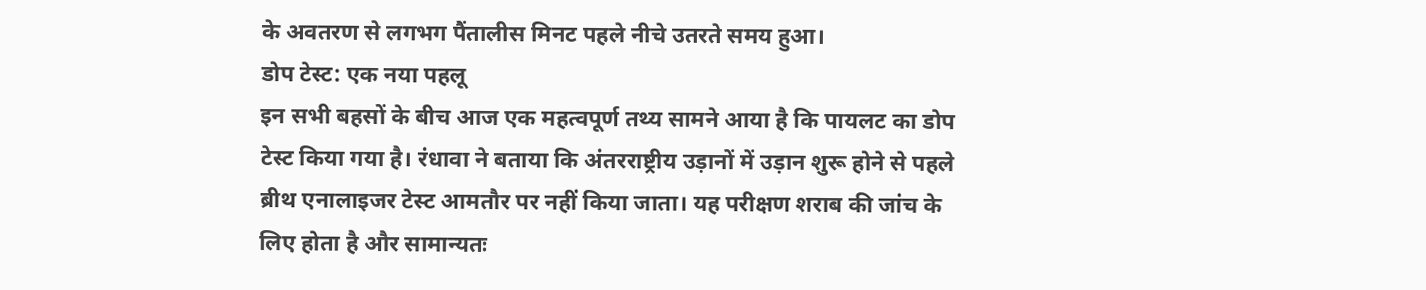के अवतरण से लगभग पैंतालीस मिनट पहले नीचे उतरते समय हुआ।
डोप टेस्ट: एक नया पहलू
इन सभी बहसों के बीच आज एक महत्वपूर्ण तथ्य सामने आया है कि पायलट का डोप टेस्ट किया गया है। रंधावा ने बताया कि अंतरराष्ट्रीय उड़ानों में उड़ान शुरू होने से पहले ब्रीथ एनालाइजर टेस्ट आमतौर पर नहीं किया जाता। यह परीक्षण शराब की जांच के लिए होता है और सामान्यतः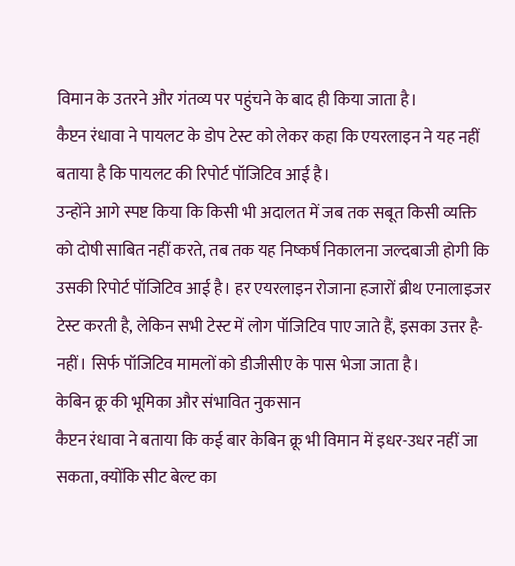विमान के उतरने और गंतव्य पर पहुंचने के बाद ही किया जाता है।
कैप्टन रंधावा ने पायलट के डोप टेस्ट को लेकर कहा कि एयरलाइन ने यह नहीं बताया है कि पायलट की रिपोर्ट पॉजिटिव आई है।
उन्होंने आगे स्पष्ट किया कि किसी भी अदालत में जब तक सबूत किसी व्यक्ति को दोषी साबित नहीं करते, तब तक यह निष्कर्ष निकालना जल्दबाजी होगी कि उसकी रिपोर्ट पॉजिटिव आई है। हर एयरलाइन रोजाना हजारों ब्रीथ एनालाइजर टेस्ट करती है, लेकिन सभी टेस्ट में लोग पॉजिटिव पाए जाते हैं, इसका उत्तर है- नहीं। सिर्फ पॉजिटिव मामलों को डीजीसीए के पास भेजा जाता है।
केबिन क्रू की भूमिका और संभावित नुकसान
कैप्टन रंधावा ने बताया कि कई बार केबिन क्रू भी विमान में इधर-उधर नहीं जा सकता, क्योंकि सीट बेल्ट का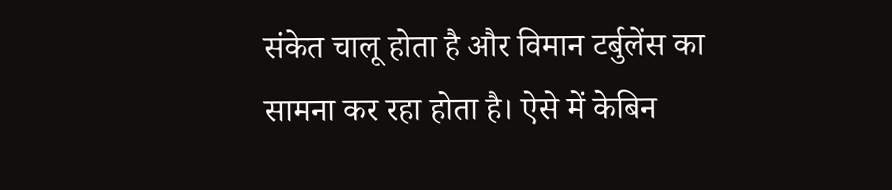संकेत चालू होता है और विमान टर्बुलेंस का सामना कर रहा होता है। ऐसे में केबिन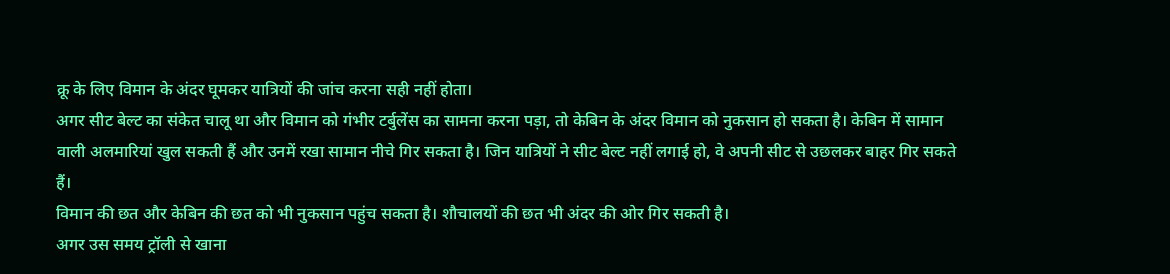क्रू के लिए विमान के अंदर घूमकर यात्रियों की जांच करना सही नहीं होता।
अगर सीट बेल्ट का संकेत चालू था और विमान को गंभीर टर्बुलेंस का सामना करना पड़ा, तो केबिन के अंदर विमान को नुकसान हो सकता है। केबिन में सामान वाली अलमारियां खुल सकती हैं और उनमें रखा सामान नीचे गिर सकता है। जिन यात्रियों ने सीट बेल्ट नहीं लगाई हो, वे अपनी सीट से उछलकर बाहर गिर सकते हैं।
विमान की छत और केबिन की छत को भी नुकसान पहुंच सकता है। शौचालयों की छत भी अंदर की ओर गिर सकती है।
अगर उस समय ट्रॉली से खाना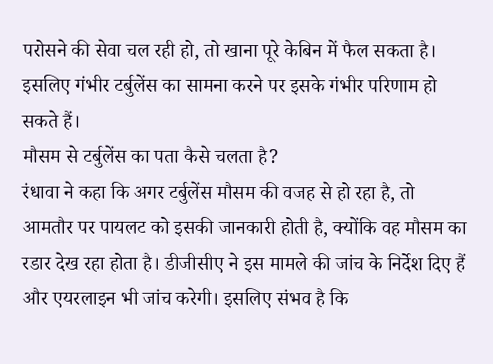परोसने की सेवा चल रही हो, तो खाना पूरे केबिन में फैल सकता है। इसलिए गंभीर टर्बुलेंस का सामना करने पर इसके गंभीर परिणाम हो सकते हैं।
मौसम से टर्बुलेंस का पता कैसे चलता है?
रंधावा ने कहा कि अगर टर्बुलेंस मौसम की वजह से हो रहा है, तो आमतौर पर पायलट को इसकी जानकारी होती है, क्योंकि वह मौसम का रडार देख रहा होता है। डीजीसीए ने इस मामले की जांच के निर्देश दिए हैं और एयरलाइन भी जांच करेगी। इसलिए संभव है कि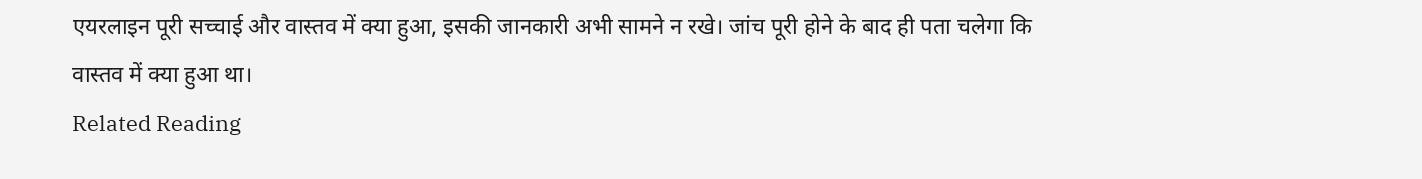एयरलाइन पूरी सच्चाई और वास्तव में क्या हुआ, इसकी जानकारी अभी सामने न रखे। जांच पूरी होने के बाद ही पता चलेगा कि वास्तव में क्या हुआ था।
Related Reading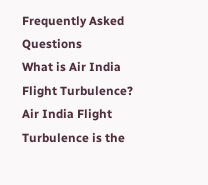Frequently Asked Questions
What is Air India Flight Turbulence?
Air India Flight Turbulence is the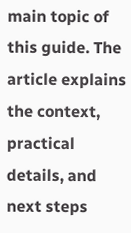main topic of this guide. The article explains the context, practical details, and next steps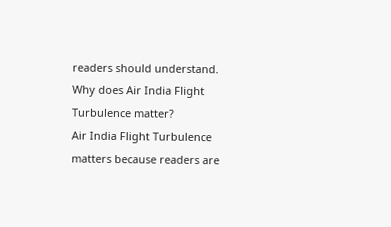readers should understand.
Why does Air India Flight Turbulence matter?
Air India Flight Turbulence matters because readers are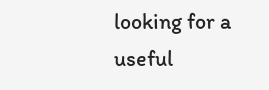looking for a useful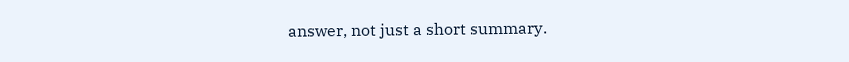answer, not just a short summary.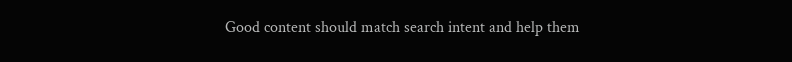Good content should match search intent and help them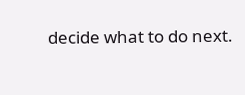decide what to do next.